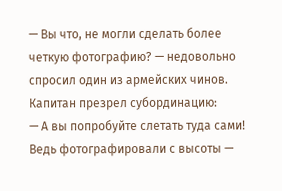— Вы что, не могли сделать более четкую фотографию? — недовольно спросил один из армейских чинов. Капитан презрел субординацию:
— А вы попробуйте слетать туда сами! Ведь фотографировали с высоты —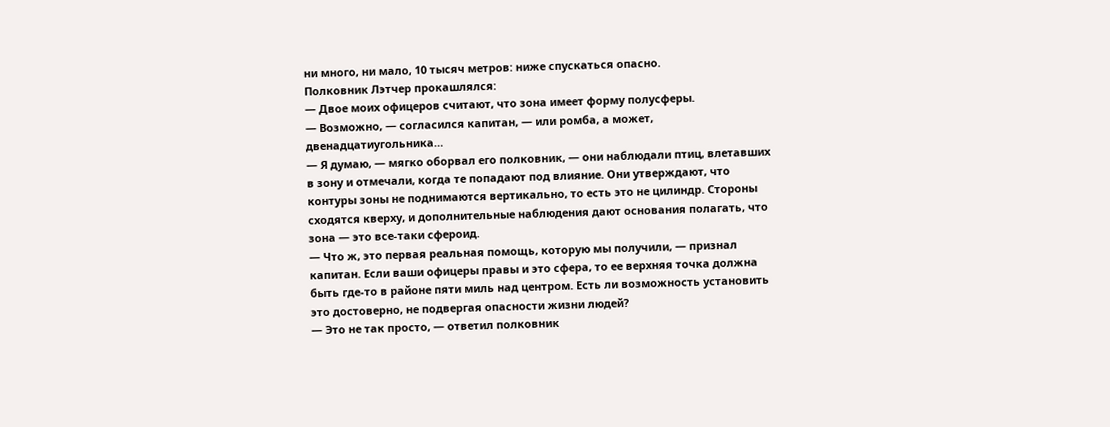ни много, ни мало, 10 тысяч метров: ниже спускаться опасно.
Полковник Лэтчер прокашлялся:
— Двое моих офицеров считают, что зона имеет форму полусферы.
— Возможно, — согласился капитан, — или ромба, а может, двенадцатиугольника…
— Я думаю, — мягко оборвал его полковник, — они наблюдали птиц, влетавших в зону и отмечали, когда те попадают под влияние. Они утверждают, что контуры зоны не поднимаются вертикально, то есть это не цилиндр. Стороны сходятся кверху, и дополнительные наблюдения дают основания полагать, что зона — это все-таки сфероид.
— Что ж, это первая реальная помощь, которую мы получили, — признал капитан. Если ваши офицеры правы и это сфера, то ее верхняя точка должна быть где-то в районе пяти миль над центром. Есть ли возможность установить это достоверно, не подвергая опасности жизни людей?
— Это не так просто, — ответил полковник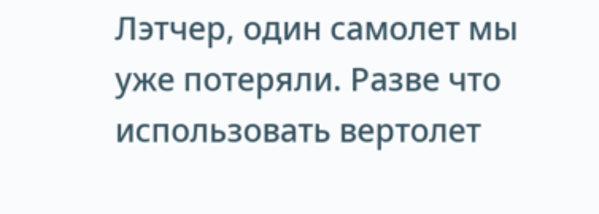Лэтчер, один самолет мы уже потеряли. Разве что использовать вертолет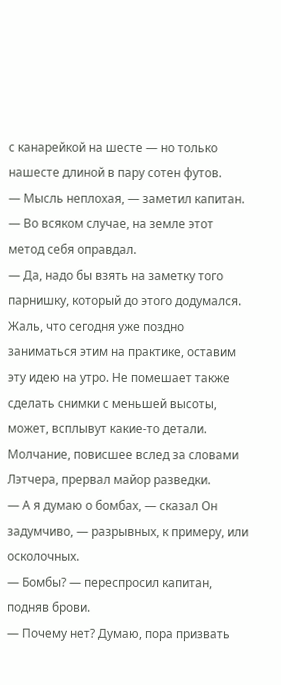с канарейкой на шесте — но только нашесте длиной в пару сотен футов.
— Мысль неплохая, — заметил капитан. — Во всяком случае, на земле этот метод себя оправдал.
— Да, надо бы взять на заметку того парнишку, который до этого додумался. Жаль, что сегодня уже поздно заниматься этим на практике, оставим эту идею на утро. Не помешает также сделать снимки с меньшей высоты, может, всплывут какие-то детали.
Молчание, повисшее вслед за словами Лэтчера, прервал майор разведки.
— А я думаю о бомбах, — сказал Он задумчиво, — разрывных, к примеру, или осколочных.
— Бомбы? — переспросил капитан, подняв брови.
— Почему нет? Думаю, пора призвать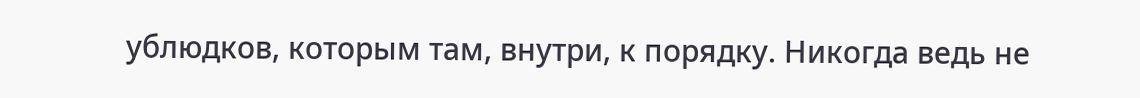ублюдков, которым там, внутри, к порядку. Никогда ведь не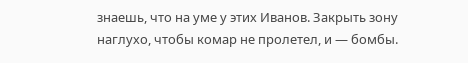знаешь, что на уме у этих Иванов. Закрыть зону наглухо, чтобы комар не пролетел, и — бомбы.